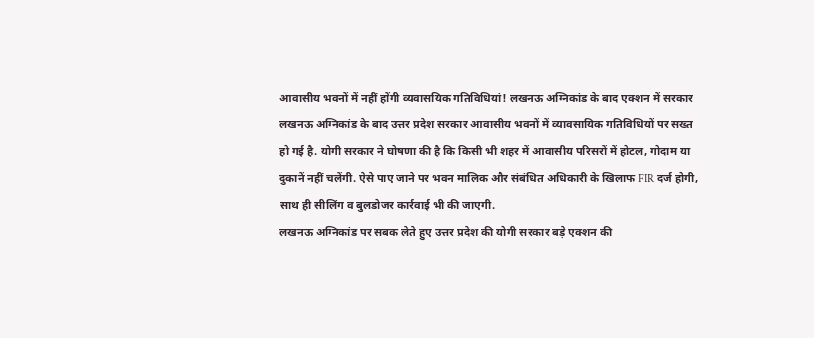आवासीय भवनों में नहीं होंगी व्यवासयिक गतिविधियां! लखनऊ अग्निकांड के बाद एक्शन में सरकार
लखनऊ अग्निकांड के बाद उत्तर प्रदेश सरकार आवासीय भवनों में व्यावसायिक गतिविधियों पर सख्त हो गई है. योगी सरकार ने घोषणा की है कि किसी भी शहर में आवासीय परिसरों में होटल, गोदाम या दुकानें नहीं चलेंगी. ऐसे पाए जाने पर भवन मालिक और संबंधित अधिकारी के खिलाफ FIR दर्ज होगी, साथ ही सीलिंग व बुलडोजर कार्रवाई भी की जाएगी.
लखनऊ अग्निकांड पर सबक लेते हुए उत्तर प्रदेश की योगी सरकार बड़े एक्शन की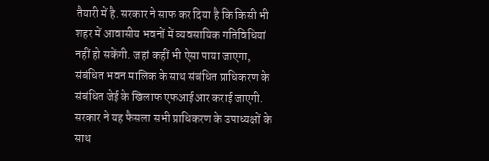तैयारी में है. सरकार ने साफ कर दिया है कि किसी भी शहर में आवासीय भवनों में व्यवसायिक गतिविधियां नहीं हो सकेंगी. जहां कहीं भी ऐसा पाया जाएगा, संबंधित भवन मालिक के साथ संबंधित प्राधिकरण के संबंधित जेई के खिलाफ एफआईआर कराई जाएगी. सरकार ने यह फैसला सभी प्राधिकरण के उपाध्यक्षों के साथ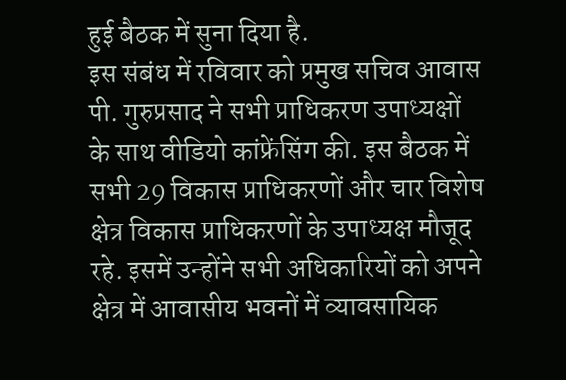हुई बैठक में सुना दिया है.
इस संबंध में रविवार को प्रमुख सचिव आवास पी. गुरुप्रसाद ने सभी प्राधिकरण उपाध्यक्षों के साथ वीडियो कांफ्रेंसिंग की. इस बैठक में सभी 29 विकास प्राधिकरणों और चार विशेष क्षेत्र विकास प्राधिकरणों के उपाध्यक्ष मौजूद रहे. इसमें उन्होंने सभी अधिकारियों को अपने क्षेत्र में आवासीय भवनों में व्यावसायिक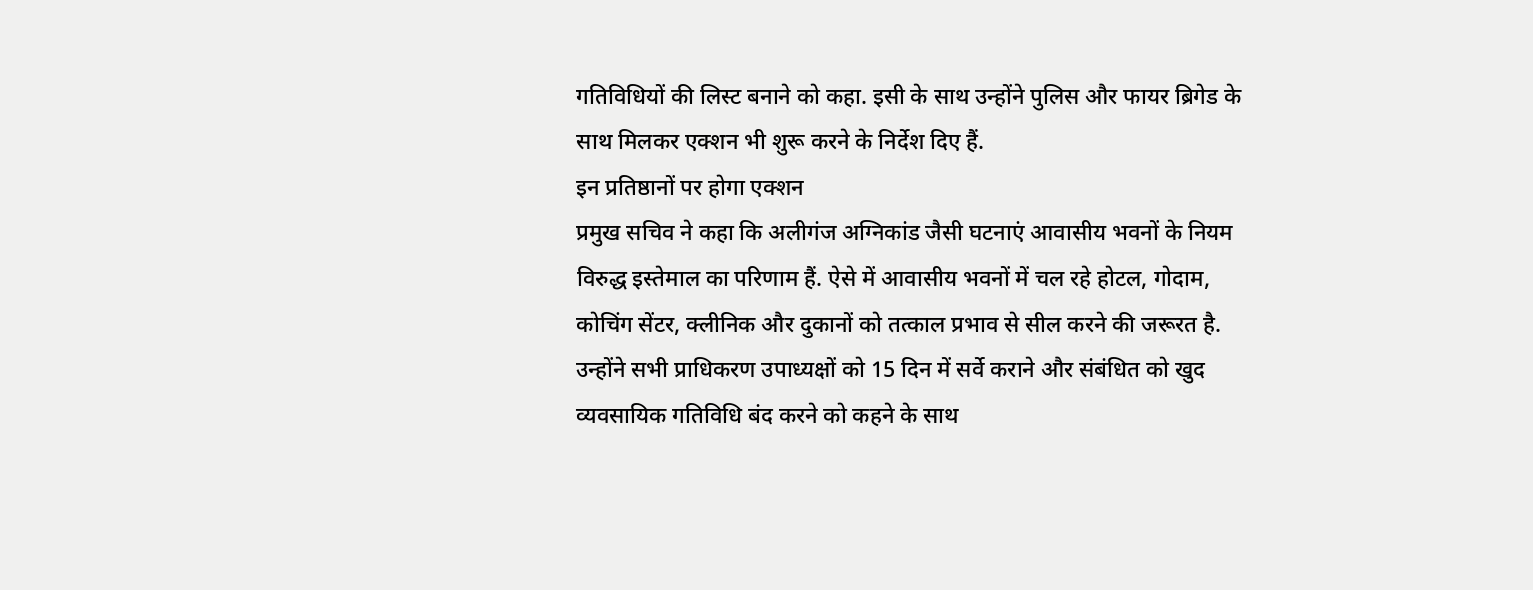गतिविधियों की लिस्ट बनाने को कहा. इसी के साथ उन्होंने पुलिस और फायर ब्रिगेड के साथ मिलकर एक्शन भी शुरू करने के निर्देश दिए हैं.
इन प्रतिष्ठानों पर होगा एक्शन
प्रमुख सचिव ने कहा कि अलीगंज अग्निकांड जैसी घटनाएं आवासीय भवनों के नियम विरुद्ध इस्तेमाल का परिणाम हैं. ऐसे में आवासीय भवनों में चल रहे होटल, गोदाम, कोचिंग सेंटर, क्लीनिक और दुकानों को तत्काल प्रभाव से सील करने की जरूरत है. उन्होंने सभी प्राधिकरण उपाध्यक्षों को 15 दिन में सर्वे कराने और संबंधित को खुद व्यवसायिक गतिविधि बंद करने को कहने के साथ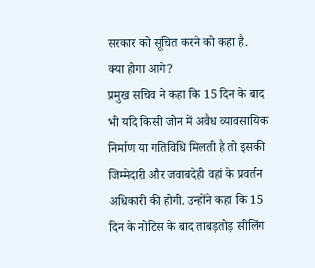सरकार को सूचित करने को कहा है.
क्या होगा आगे?
प्रमुख सचिव ने कहा कि 15 दिन के बाद भी यदि किसी जोन में अवैध व्यावसायिक निर्माण या गतिविधि मिलती है तो इसकी जिम्मेदारी और जवाबदेही वहां के प्रवर्तन अधिकारी की होगी. उन्होंने कहा कि 15 दिन के नोटिस के बाद ताबड़तोड़ सीलिंग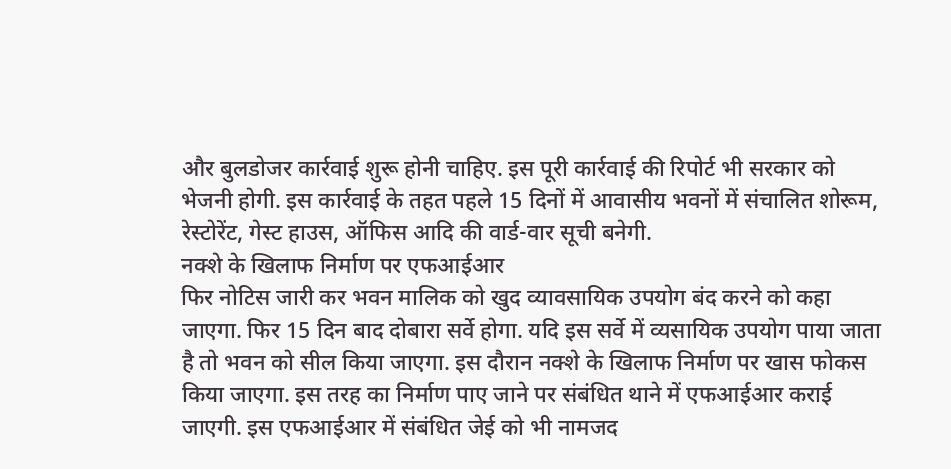और बुलडोजर कार्रवाई शुरू होनी चाहिए. इस पूरी कार्रवाई की रिपोर्ट भी सरकार को भेजनी होगी. इस कार्रवाई के तहत पहले 15 दिनों में आवासीय भवनों में संचालित शोरूम, रेस्टोरेंट, गेस्ट हाउस, ऑफिस आदि की वार्ड-वार सूची बनेगी.
नक्शे के खिलाफ निर्माण पर एफआईआर
फिर नोटिस जारी कर भवन मालिक को खुद व्यावसायिक उपयोग बंद करने को कहा जाएगा. फिर 15 दिन बाद दोबारा सर्वे होगा. यदि इस सर्वे में व्यसायिक उपयोग पाया जाता है तो भवन को सील किया जाएगा. इस दौरान नक्शे के खिलाफ निर्माण पर खास फोकस किया जाएगा. इस तरह का निर्माण पाए जाने पर संबंधित थाने में एफआईआर कराई जाएगी. इस एफआईआर में संबंधित जेई को भी नामजद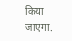किया जाएगा.